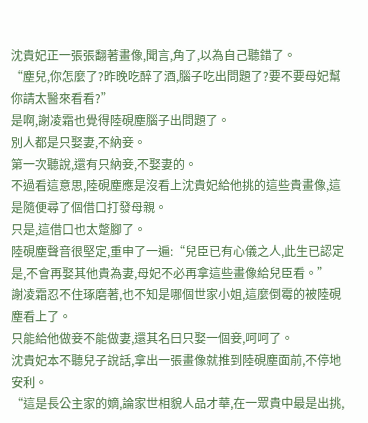沈貴妃正一張張翻著畫像,聞言,角了,以為自己聽錯了。
“塵兒,你怎麼了?昨晚吃醉了酒,腦子吃出問題了?要不要母妃幫你請太醫來看看?”
是啊,謝凌霜也覺得陸硯塵腦子出問題了。
別人都是只娶妻,不納妾。
第一次聽說,還有只納妾,不娶妻的。
不過看這意思,陸硯塵應是沒看上沈貴妃給他挑的這些貴畫像,這是隨便尋了個借口打發母親。
只是,這借口也太蹩腳了。
陸硯塵聲音很堅定,重申了一遍:“兒臣已有心儀之人,此生已認定是,不會再娶其他貴為妻,母妃不必再拿這些畫像給兒臣看。”
謝凌霜忍不住琢磨著,也不知是哪個世家小姐,這麼倒霉的被陸硯塵看上了。
只能給他做妾不能做妻,還其名曰只娶一個妾,呵呵了。
沈貴妃本不聽兒子說話,拿出一張畫像就推到陸硯塵面前,不停地安利。
“這是長公主家的嫡,論家世相貌人品才華,在一眾貴中最是出挑,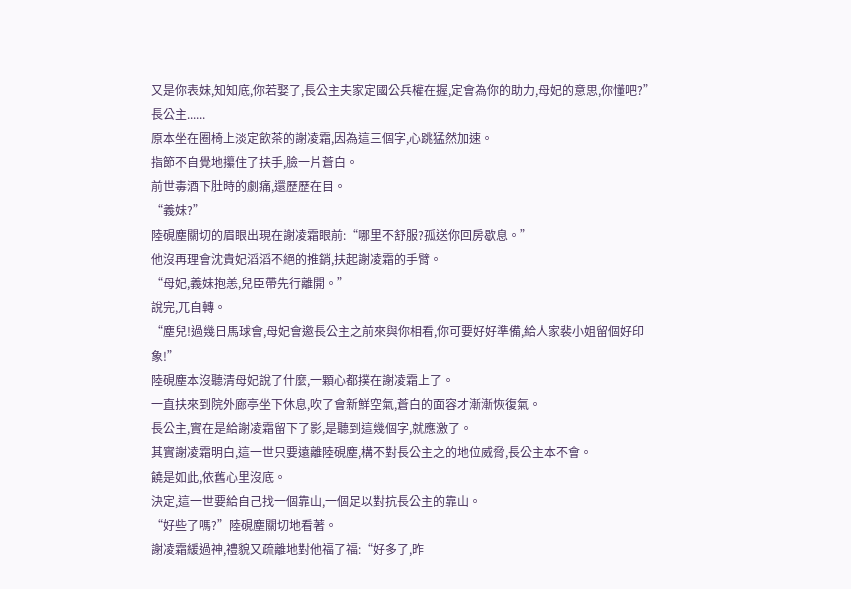又是你表妹,知知底,你若娶了,長公主夫家定國公兵權在握,定會為你的助力,母妃的意思,你懂吧?”
長公主......
原本坐在圈椅上淡定飲茶的謝凌霜,因為這三個字,心跳猛然加速。
指節不自覺地攥住了扶手,臉一片蒼白。
前世毒酒下肚時的劇痛,還歷歷在目。
“義妹?”
陸硯塵關切的眉眼出現在謝凌霜眼前:“哪里不舒服?孤送你回房歇息。”
他沒再理會沈貴妃滔滔不絕的推銷,扶起謝凌霜的手臂。
“母妃,義妹抱恙,兒臣帶先行離開。”
說完,兀自轉。
“塵兒!過幾日馬球會,母妃會邀長公主之前來與你相看,你可要好好準備,給人家裴小姐留個好印象!”
陸硯塵本沒聽清母妃說了什麼,一顆心都撲在謝凌霜上了。
一直扶來到院外廊亭坐下休息,吹了會新鮮空氣,蒼白的面容才漸漸恢復氣。
長公主,實在是給謝凌霜留下了影,是聽到這幾個字,就應激了。
其實謝凌霜明白,這一世只要遠離陸硯塵,構不對長公主之的地位威脅,長公主本不會。
饒是如此,依舊心里沒底。
決定,這一世要給自己找一個靠山,一個足以對抗長公主的靠山。
“好些了嗎?”陸硯塵關切地看著。
謝凌霜緩過神,禮貌又疏離地對他福了福:“好多了,昨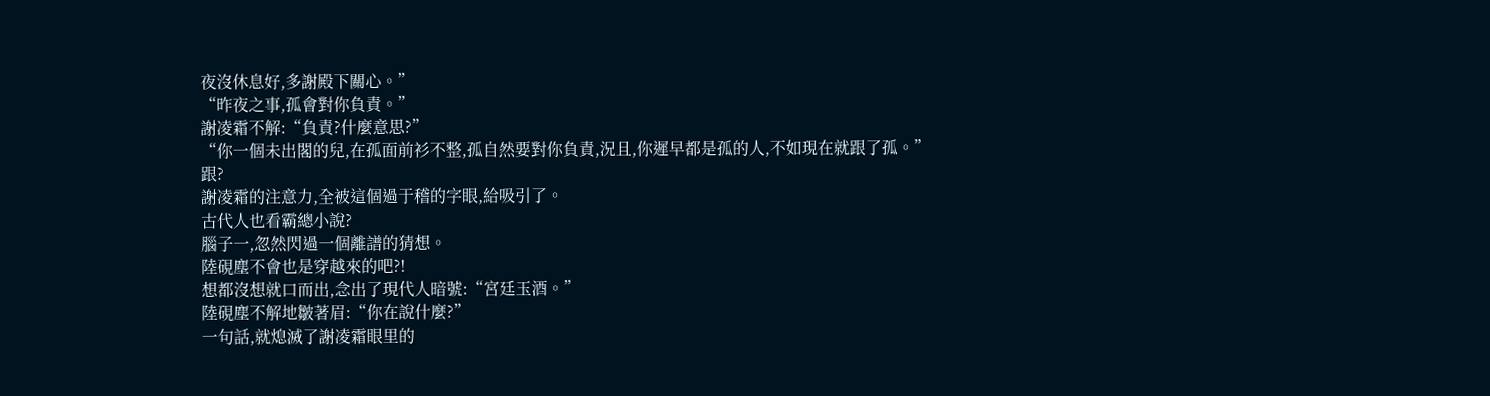夜沒休息好,多謝殿下關心。”
“昨夜之事,孤會對你負責。”
謝凌霜不解:“負責?什麼意思?”
“你一個未出閣的兒,在孤面前衫不整,孤自然要對你負責,況且,你遲早都是孤的人,不如現在就跟了孤。”
跟?
謝凌霜的注意力,全被這個過于稽的字眼,給吸引了。
古代人也看霸總小說?
腦子一,忽然閃過一個離譜的猜想。
陸硯塵不會也是穿越來的吧?!
想都沒想就口而出,念出了現代人暗號:“宮廷玉酒。”
陸硯塵不解地皺著眉:“你在說什麼?”
一句話,就熄滅了謝凌霜眼里的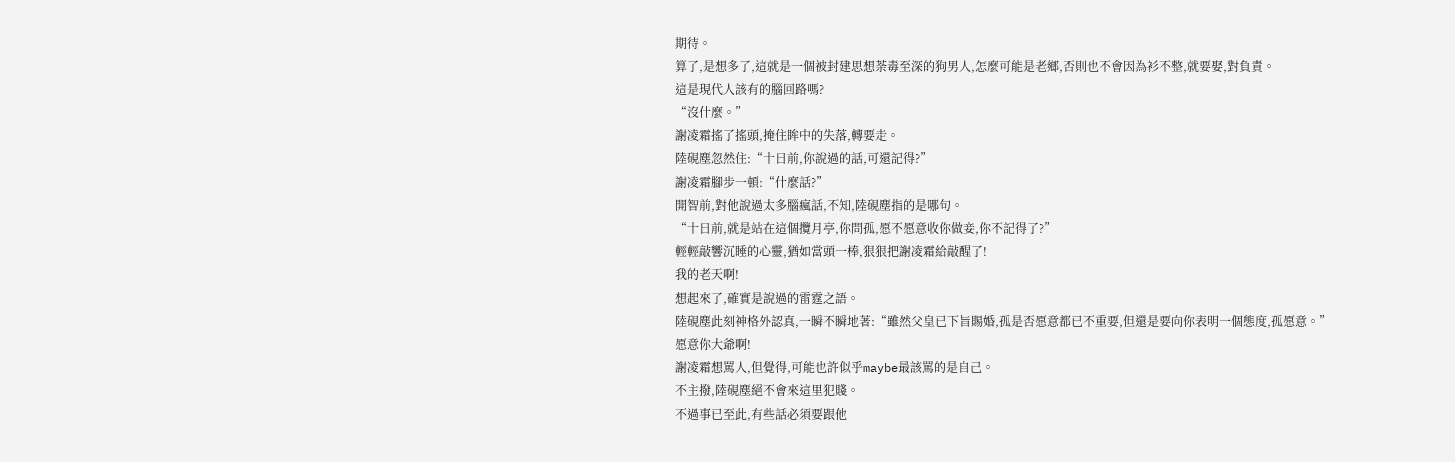期待。
算了,是想多了,這就是一個被封建思想荼毒至深的狗男人,怎麼可能是老鄉,否則也不會因為衫不整,就要娶,對負責。
這是現代人該有的腦回路嗎?
“沒什麼。”
謝凌霜搖了搖頭,掩住眸中的失落,轉要走。
陸硯塵忽然住:“十日前,你說過的話,可還記得?”
謝凌霜腳步一頓:“什麼話?”
開智前,對他說過太多腦瘋話,不知,陸硯塵指的是哪句。
“十日前,就是站在這個攬月亭,你問孤,愿不愿意收你做妾,你不記得了?”
輕輕敲響沉睡的心靈,猶如當頭一棒,狠狠把謝凌霜給敲醒了!
我的老天啊!
想起來了,確實是說過的雷霆之語。
陸硯塵此刻神格外認真,一瞬不瞬地著:“雖然父皇已下旨賜婚,孤是否愿意都已不重要,但還是要向你表明一個態度,孤愿意。”
愿意你大爺啊!
謝凌霜想罵人,但覺得,可能也許似乎maybe最該罵的是自己。
不主撥,陸硯塵絕不會來這里犯賤。
不過事已至此,有些話必須要跟他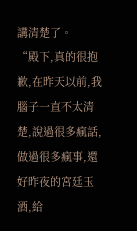講清楚了。
“殿下,真的很抱歉,在昨天以前,我腦子一直不太清楚,說過很多瘋話,做過很多瘋事,還好昨夜的宮廷玉酒,給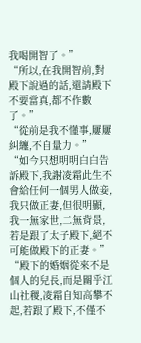我喝開智了。”
“所以,在我開智前,對殿下說過的話,還請殿下不要當真,都不作數了。”
“從前是我不懂事,屢屢糾纏,不自量力。”
“如今只想明明白白告訴殿下,我謝凌霜此生不會給任何一個男人做妾,我只做正妻,但很明顯,我一無家世,二無背景,若是跟了太子殿下,絕不可能做殿下的正妻。”
“殿下的婚姻從來不是個人的兒長,而是關乎江山社稷,凌霜自知高攀不起,若跟了殿下,不僅不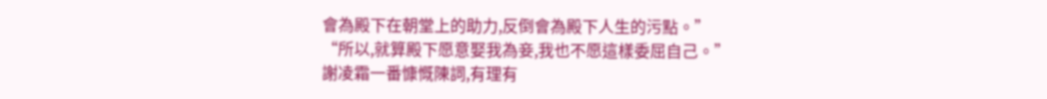會為殿下在朝堂上的助力,反倒會為殿下人生的污點。”
“所以,就算殿下愿意娶我為妾,我也不愿這樣委屈自己。”
謝凌霜一番慷慨陳詞,有理有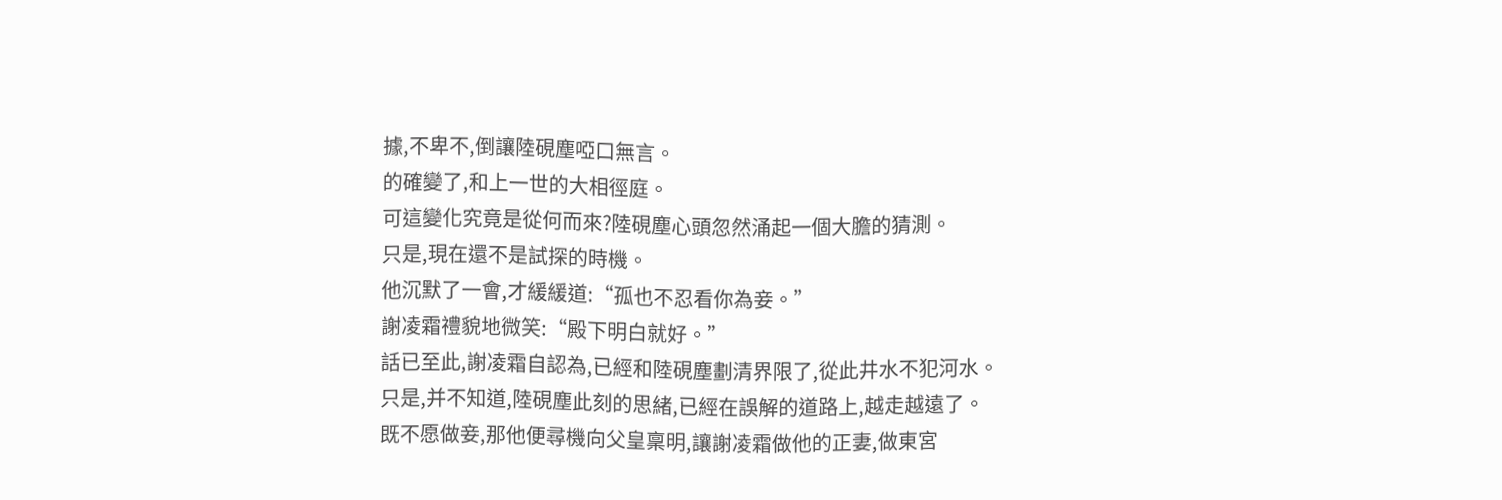據,不卑不,倒讓陸硯塵啞口無言。
的確變了,和上一世的大相徑庭。
可這變化究竟是從何而來?陸硯塵心頭忽然涌起一個大膽的猜測。
只是,現在還不是試探的時機。
他沉默了一會,才緩緩道:“孤也不忍看你為妾。”
謝凌霜禮貌地微笑:“殿下明白就好。”
話已至此,謝凌霜自認為,已經和陸硯塵劃清界限了,從此井水不犯河水。
只是,并不知道,陸硯塵此刻的思緒,已經在誤解的道路上,越走越遠了。
既不愿做妾,那他便尋機向父皇稟明,讓謝凌霜做他的正妻,做東宮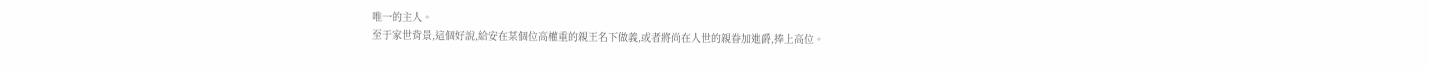唯一的主人。
至于家世背景,這個好說,給安在某個位高權重的親王名下做義,或者將尚在人世的親眷加進爵,捧上高位。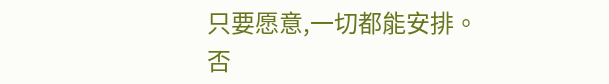只要愿意,一切都能安排。
否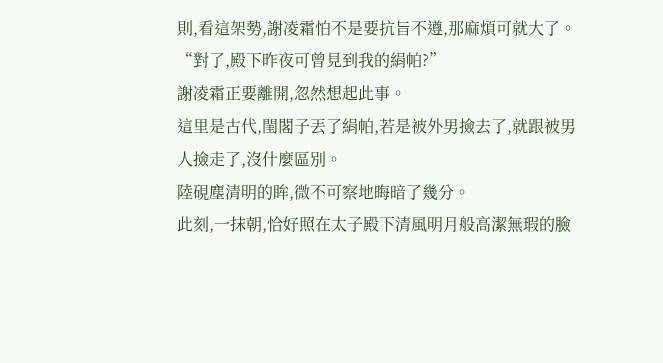則,看這架勢,謝凌霜怕不是要抗旨不遵,那麻煩可就大了。
“對了,殿下昨夜可曾見到我的絹帕?”
謝凌霜正要離開,忽然想起此事。
這里是古代,閨閣子丟了絹帕,若是被外男撿去了,就跟被男人撿走了,沒什麼區別。
陸硯塵清明的眸,微不可察地晦暗了幾分。
此刻,一抹朝,恰好照在太子殿下清風明月般高潔無瑕的臉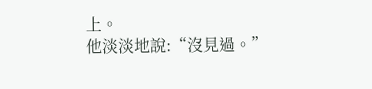上。
他淡淡地說:“沒見過。”